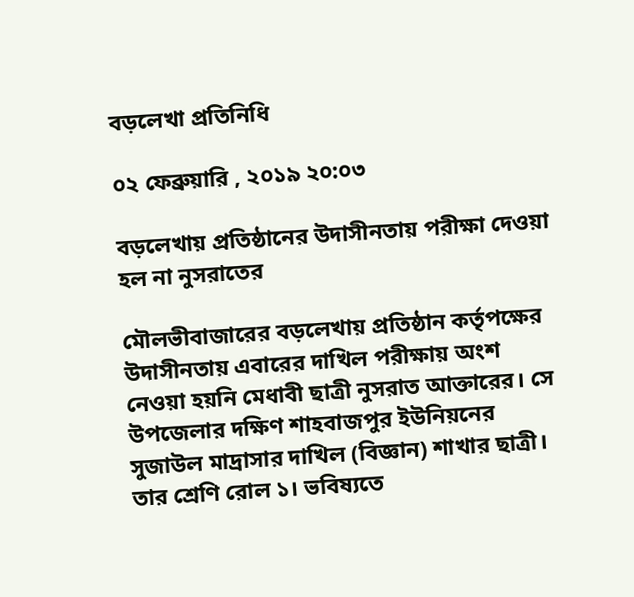বড়লেখা প্রতিনিধি

০২ ফেব্রুয়ারি , ২০১৯ ২০:০৩

বড়লেখায় প্রতিষ্ঠানের উদাসীনতায় পরীক্ষা দেওয়া হল না নুসরাতের

মৌলভীবাজারের বড়লেখায় প্রতিষ্ঠান কর্তৃপক্ষের উদাসীনতায় এবারের দাখিল পরীক্ষায় অংশ নেওয়া হয়নি মেধাবী ছাত্রী নুসরাত আক্তারের। সে উপজেলার দক্ষিণ শাহবাজপুর ইউনিয়নের সুজাউল মাদ্রাসার দাখিল (বিজ্ঞান) শাখার ছাত্রী। তার শ্রেণি রোল ১। ভবিষ্যতে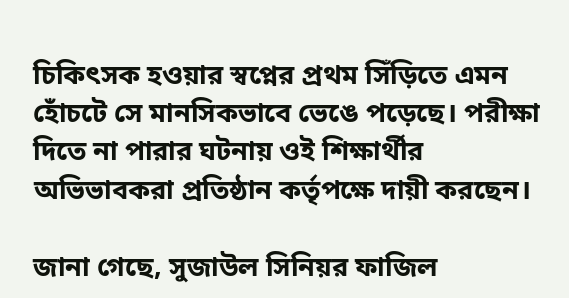চিকিৎসক হওয়ার স্বপ্নের প্রথম সিঁড়িতে এমন হোঁচটে সে মানসিকভাবে ভেঙে পড়েছে। পরীক্ষা দিতে না পারার ঘটনায় ওই শিক্ষার্থীর অভিভাবকরা প্রতিষ্ঠান কর্তৃপক্ষে দায়ী করছেন।

জানা গেছে, সুজাউল সিনিয়র ফাজিল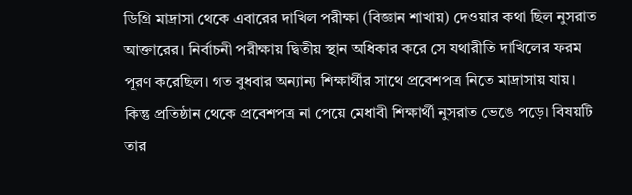ডিগ্রি মাদ্রাসা থেকে এবারের দাখিল পরীক্ষা (বিজ্ঞান শাখায়) দেওয়ার কথা ছিল নুসরাত আক্তারের। নির্বাচনী পরীক্ষায় দ্বিতীয় স্থান অধিকার করে সে যথারীতি দাখিলের ফরম পূরণ করেছিল। গত বুধবার অন্যান্য শিক্ষার্থীর সাথে প্রবেশপত্র নিতে মাদ্রাসায় যায়। কিন্তু প্রতিষ্ঠান থেকে প্রবেশপত্র না পেয়ে মেধাবী শিক্ষার্থী নুসরাত ভেঙে পড়ে। বিষয়টি তার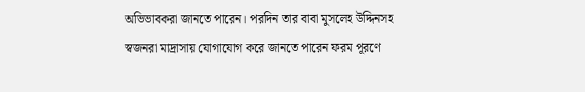অভিভাবকরা জানতে পারেন। পরদিন তার বাবা মুসলেহ উদ্দিনসহ স্বজনরা মাদ্রাসায় যোগাযোগ করে জানতে পারেন ফরম পূরণে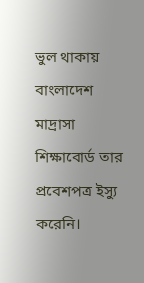ভুল থাকায় বাংলাদেশ মাদ্রাসা শিক্ষাবোর্ড তার প্রবেশপত্র ইস্যু করেনি।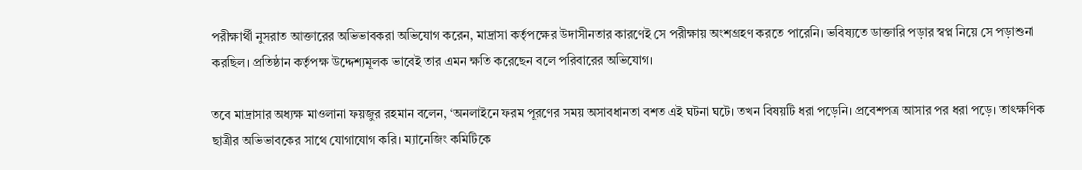পরীক্ষার্থী নুসরাত আক্তারের অভিভাবকরা অভিযোগ করেন, মাদ্রাসা কর্তৃপক্ষের উদাসীনতার কারণেই সে পরীক্ষায় অংশগ্রহণ করতে পারেনি। ভবিষ্যতে ডাক্তারি পড়ার স্বপ্ন নিয়ে সে পড়াশুনা করছিল। প্রতিষ্ঠান কর্তৃপক্ষ উদ্দেশ্যমূলক ভাবেই তার এমন ক্ষতি করেছেন বলে পরিবারের অভিযোগ।

তবে মাদ্রাসার অধ্যক্ষ মাওলানা ফয়জুর রহমান বলেন, ‘অনলাইনে ফরম পূরণের সময় অসাবধানতা বশত এই ঘটনা ঘটে। তখন বিষয়টি ধরা পড়েনি। প্রবেশপত্র আসার পর ধরা পড়ে। তাৎক্ষণিক ছাত্রীর অভিভাবকের সাথে যোগাযোগ করি। ম্যানেজিং কমিটিকে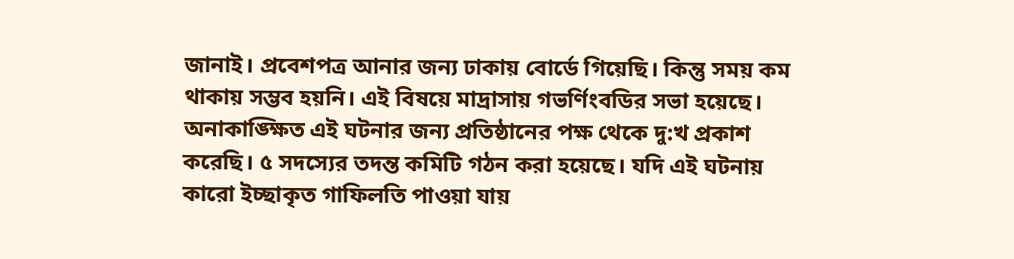জানাই। প্রবেশপত্র আনার জন্য ঢাকায় বোর্ডে গিয়েছি। কিন্তু সময় কম থাকায় সম্ভব হয়নি। এই বিষয়ে মাদ্রাসায় গভর্ণিংবডির সভা হয়েছে। অনাকাঙ্ক্ষিত এই ঘটনার জন্য প্রতিষ্ঠানের পক্ষ থেকে দু:খ প্রকাশ করেছি। ৫ সদস্যের তদন্ত কমিটি গঠন করা হয়েছে। যদি এই ঘটনায় কারো ইচ্ছাকৃত গাফিলতি পাওয়া যায়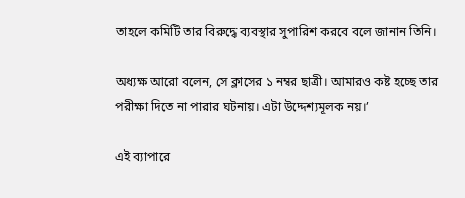তাহলে কমিটি তার বিরুদ্ধে ব্যবস্থার সুপারিশ করবে বলে জানান তিনি।

অধ্যক্ষ আরো বলেন, সে ক্লাসের ১ নম্বর ছাত্রী। আমারও কষ্ট হচ্ছে তার পরীক্ষা দিতে না পারার ঘটনায়। এটা উদ্দেশ্যমূলক নয়।’

এই ব্যাপারে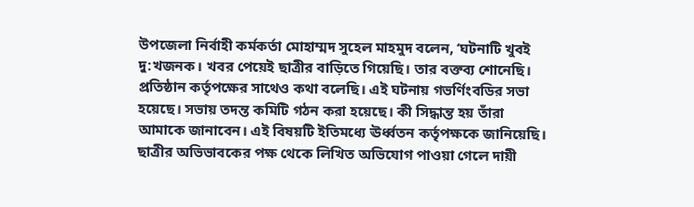উপজেলা নির্বাহী কর্মকর্তা মোহাম্মদ সুহেল মাহমুদ বলেন, ‘ঘটনাটি খুবই দু:খজনক। খবর পেয়েই ছাত্রীর বাড়িতে গিয়েছি। তার বক্তব্য শোনেছি। প্রতিষ্ঠান কর্তৃপক্ষের সাথেও কথা বলেছি। এই ঘটনায় গভর্ণিংবডির সভা হয়েছে। সভায় তদন্ত কমিটি গঠন করা হয়েছে। কী সিদ্ধান্ত হয় তাঁরা আমাকে জানাবেন। এই বিষয়টি ইতিমধ্যে ঊর্ধ্বতন কর্তৃপক্ষকে জানিয়েছি। ছাত্রীর অভিভাবকের পক্ষ থেকে লিখিত অভিযোগ পাওয়া গেলে দায়ী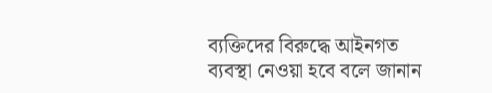ব্যক্তিদের বিরুদ্ধে আইনগত ব্যবস্থা নেওয়া হবে বলে জানান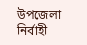উপজেলা নির্বাহী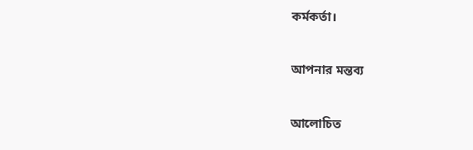কর্মকর্তা।

আপনার মন্তব্য

আলোচিত